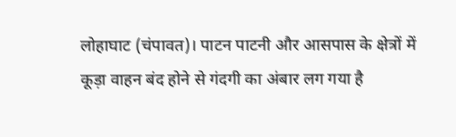लोहाघाट (चंपावत)। पाटन पाटनी और आसपास के क्षेत्रों में कूड़ा वाहन बंद होने से गंदगी का अंबार लग गया है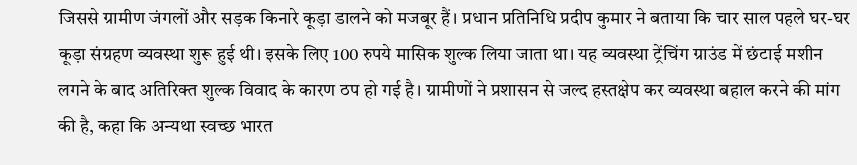जिससे ग्रामीण जंगलों और सड़क किनारे कूड़ा डालने को मजबूर हैं। प्रधान प्रतिनिधि प्रदीप कुमार ने बताया कि चार साल पहले घर-घर कूड़ा संग्रहण व्यवस्था शुरू हुई थी। इसके लिए 100 रुपये मासिक शुल्क लिया जाता था। यह व्यवस्था ट्रेंचिंग ग्राउंड में छंटाई मशीन लगने के बाद अतिरिक्त शुल्क विवाद के कारण ठप हो गई है। ग्रामीणों ने प्रशासन से जल्द हस्तक्षेप कर व्यवस्था बहाल करने की मांग की है, कहा कि अन्यथा स्वच्छ भारत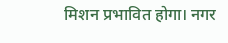मिशन प्रभावित होगा। नगर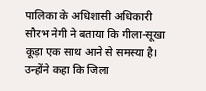पालिका के अधिशासी अधिकारी सौरभ नेगी ने बताया कि गीला-सूखा कूड़ा एक साथ आने से समस्या है। उन्होंने कहा कि जिला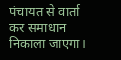पंचायत से वार्ता कर समाधान निकाला जाएगा।